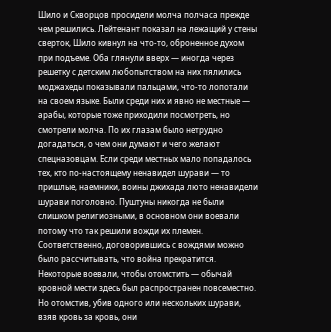Шило и Скворцов просидели молча полчаса прежде чем решились. Лейтенант показал на лежащий у стены сверток, Шило кивнул на что-то, оброненное духом при подъеме. Оба глянули вверх — иногда через решетку с детским любопытством на них пялились моджахеды показывали пальцами, что-то лопотали на своем языке. Были среди них и явно не местные — арабы, которые тоже приходили посмотреть, но смотрели молча. По их глазам было нетрудно догадаться, о чем они думают и чего желают спецназовцам. Если среди местных мало попадалось тех, кто по-настоящему ненавидел шурави — то пришлые, наемники, воины джихада люто ненавидели шурави поголовно. Пуштуны никогда не были слишком религиозными, в основном они воевали потому что так решили вожди их племен. Соответственно, договорившись с вождями можно было рассчитывать, что война прекратится. Некоторые воевали, чтобы отомстить — обычай кровной мести здесь был распространен повсеместно. Но отомстив, убив одного или нескольких шурави, взяв кровь за кровь, они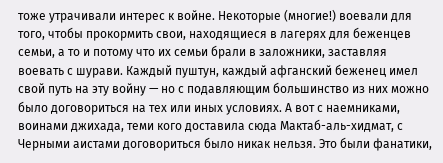тоже утрачивали интерес к войне. Некоторые (многие!) воевали для того, чтобы прокормить свои, находящиеся в лагерях для беженцев семьи, а то и потому что их семьи брали в заложники, заставляя воевать с шурави. Каждый пуштун, каждый афганский беженец имел свой путь на эту войну — но с подавляющим большинство из них можно было договориться на тех или иных условиях. А вот с наемниками, воинами джихада, теми кого доставила сюда Мактаб-аль-хидмат, с Черными аистами договориться было никак нельзя. Это были фанатики,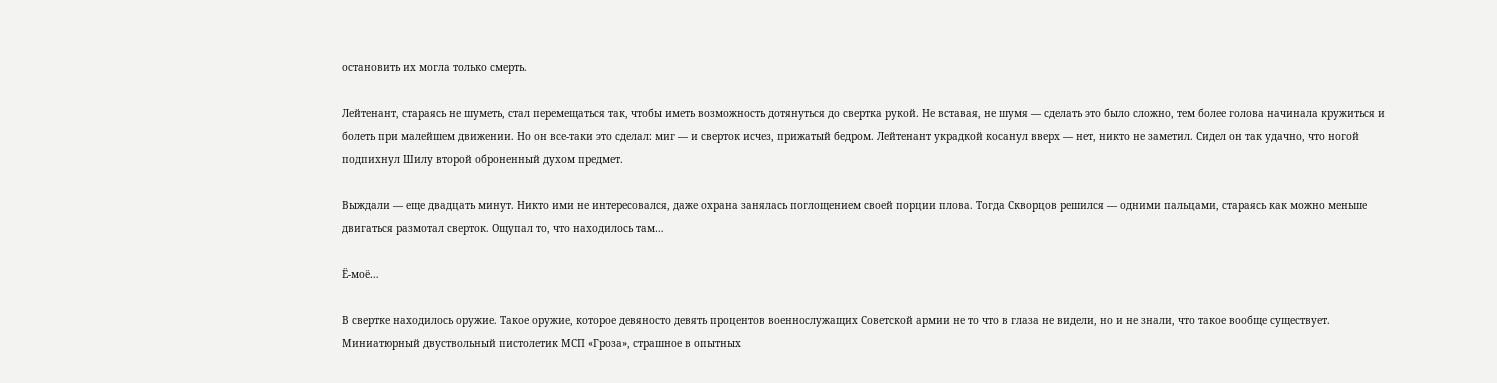остановить их могла только смерть.

Лейтенант, стараясь не шуметь, стал перемещаться так, чтобы иметь возможность дотянуться до свертка рукой. Не вставая, не шумя — сделать это было сложно, тем более голова начинала кружиться и болеть при малейшем движении. Но он все-таки это сделал: миг — и сверток исчез, прижатый бедром. Лейтенант украдкой косанул вверх — нет, никто не заметил. Сидел он так удачно, что ногой подпихнул Шилу второй оброненный духом предмет.

Выждали — еще двадцать минут. Никто ими не интересовался, даже охрана занялась поглощением своей порции плова. Тогда Скворцов решился — одними пальцами, стараясь как можно меньше двигаться размотал сверток. Ощупал то, что находилось там…

Ё-моё…

В свертке находилось оружие. Такое оружие, которое девяносто девять процентов военнослужащих Советской армии не то что в глаза не видели, но и не знали, что такое вообще существует. Миниатюрный двуствольный пистолетик МСП «Гроза», страшное в опытных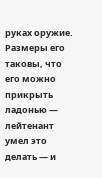руках оружие. Размеры его таковы, что его можно прикрыть ладонью — лейтенант умел это делать — и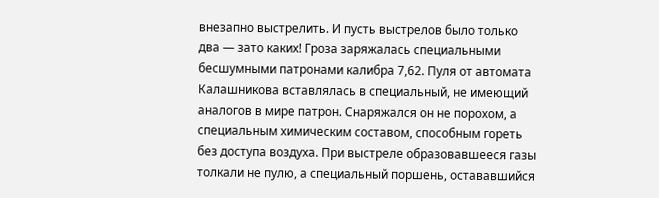внезапно выстрелить. И пусть выстрелов было только два — зато каких! Гроза заряжалась специальными бесшумными патронами калибра 7,62. Пуля от автомата Калашникова вставлялась в специальный, не имеющий аналогов в мире патрон. Снаряжался он не порохом, а специальным химическим составом, способным гореть без доступа воздуха. При выстреле образовавшееся газы толкали не пулю, а специальный поршень, остававшийся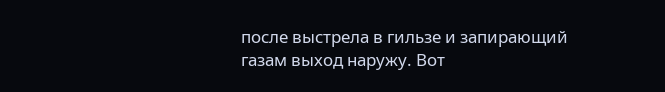после выстрела в гильзе и запирающий газам выход наружу. Вот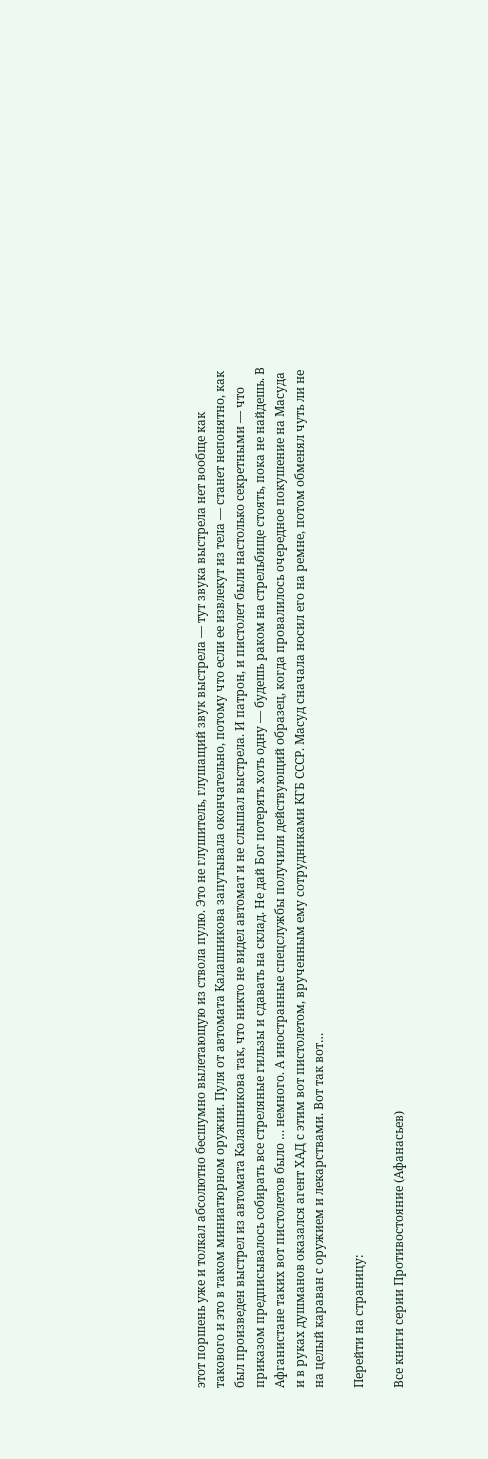этот поршень уже и толкал абсолютно бесшумно вылетающую из ствола пулю. Это не глушитель, глушащий звук выстрела — тут звука выстрела нет вообще как такового и это в таком миниатюрном оружии. Пуля от автомата Калашникова запутывала окончательно, потому что если ее извлекут из тела — станет непонятно, как был произведен выстрел из автомата Калашникова так, что никто не видел автомат и не слышал выстрела. И патрон, и пистолет были настолько секретными — что приказом предписывалось собирать все стреляные гильзы и сдавать на склад. Не дай Бог потерять хоть одну — будешь раком на стрельбище стоять, пока не найдешь. В Афганистане таких вот пистолетов было … немного. А иностранные спецслужбы получили действующий образец, когда провалилось очередное покушение на Масуда и в руках душманов оказался агент ХАД с этим вот пистолетом, врученным ему сотрудниками КГБ СССР. Масуд сначала носил его на ремне, потом обменял чуть ли не на целый караван с оружием и лекарствами. Вот так вот…

Перейти на страницу:

Все книги серии Противостояние (Афанасьев)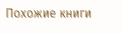Похожие книги